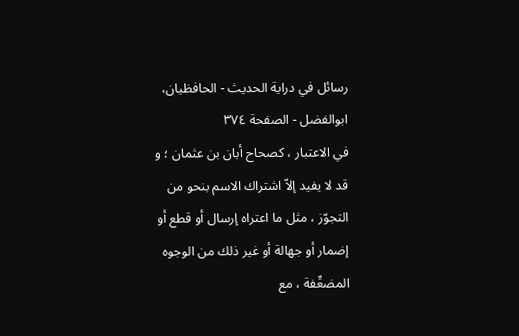رسائل في دراية الحديث - الحافظیان، ابوالفضل - الصفحة ٣٧٤
في الاعتبار ، كصحاح أبان بن عثمان ؛ و قد لا يفيد إلاّ اشتراك الاسم بنحو من التجوّز ، مثل ما اعتراه إرسال أو قطع أو إضمار أو جهالة أو غير ذلك من الوجوه المضعِّفة ، مع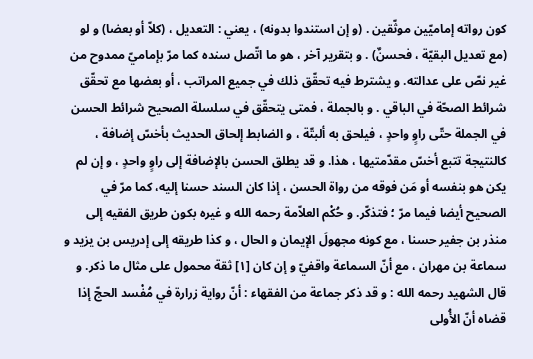كون رواته إماميّين موثّقين . (و إن استندوا بدونه) ، يعني : التعديل ، (كلاّ أو بعضا) و لو (مع تعديل البقيّة ، فحسنٌ) . و بتقرير آخر ، هو ما اتّصل سنده كما مرّ بإماميّ ممدوح من غير نصّ على عدالته. و يشترط فيه تحقّق ذلك في جميع المراتب ، أو بعضها مع تحقّق شرائط الصحّة في الباقي . و بالجملة ، فمتى يتحقّق في سلسلة الصحيح شرائط الحسن في الجملة حتّى راوٍ واحدٍ ، فيلحق به ألبتّة ، و الضابط إلحاق الحديث بأخسّ إضافة ، كالنتيجة تتبع أخسّ مقدّمتيها ، هذا. و قد يطلق الحسن بالإضافة إلى راوٍ واحدٍ ، و إن لم يكن هو بنفسه أو مَن فوقه من رواة الحسن ، إذا كان السند حسنا إليه، كما مرّ في الصحيح أيضا فيما مرّ ؛ فتذكّر. و حُكْم العلاّمة رحمه الله و غيره بكون طريق الفقيه إلى منذر بن جفير حسنا ، مع كونه مجهولَ الإيمان و الحال ، و كذا طريقه إلى إدريس بن يزيد و سماعة بن مهران ، مع أنّ السماعة واقفيّ و إن كان [١] ثقة محمول على مثال ما ذكر. و قال الشهيد رحمه الله : و قد ذكر جماعة من الفقهاء : أنّ رواية زرارة في مُفْسد الحجّ إذا قضاه أنّ الأُولى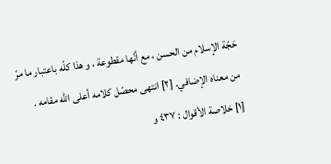حَجّة الإسلام من الحسن ، مع أنّها مقطوعة ، و هذا كلّه باعتبار ما مرّ من معناه الإضافي. [٢] انتهى محصّل كلامه أعلى اللّه مقامه .
[١] خلاصة الأقوال : ٤٣٧ و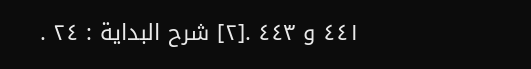٤٤١ و ٤٤٣ .[٢] شرح البداية : ٢٤ .